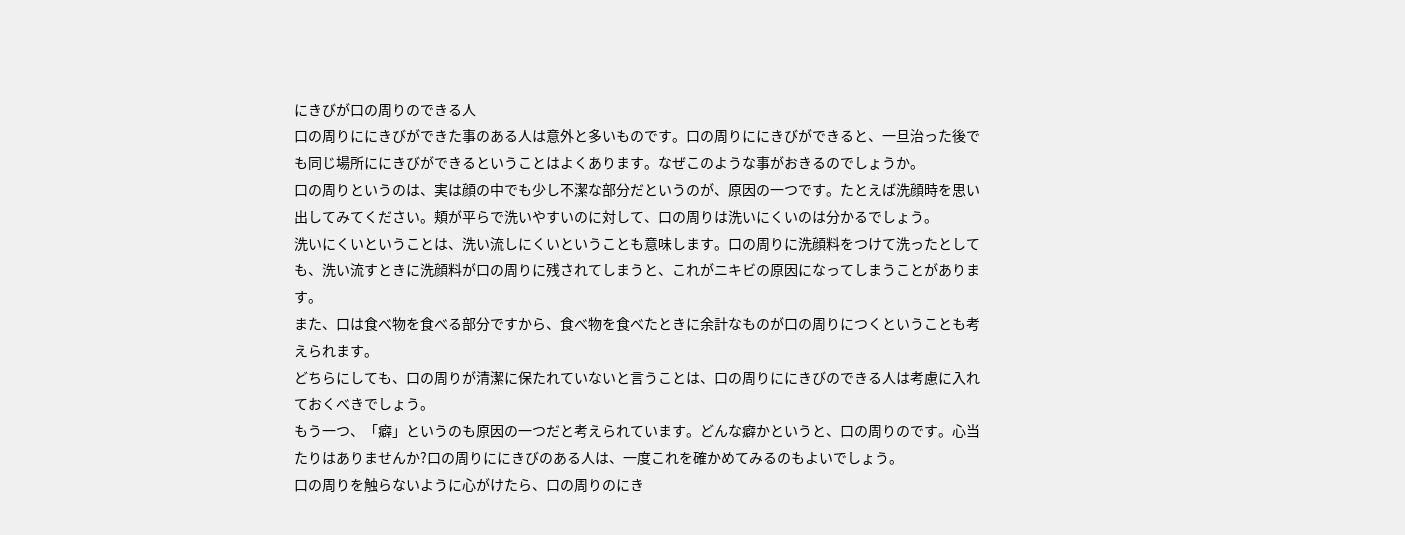にきびが口の周りのできる人
口の周りににきびができた事のある人は意外と多いものです。口の周りににきびができると、一旦治った後でも同じ場所ににきびができるということはよくあります。なぜこのような事がおきるのでしょうか。
口の周りというのは、実は顔の中でも少し不潔な部分だというのが、原因の一つです。たとえば洗顔時を思い出してみてください。頬が平らで洗いやすいのに対して、口の周りは洗いにくいのは分かるでしょう。
洗いにくいということは、洗い流しにくいということも意味します。口の周りに洗顔料をつけて洗ったとしても、洗い流すときに洗顔料が口の周りに残されてしまうと、これがニキビの原因になってしまうことがあります。
また、口は食べ物を食べる部分ですから、食べ物を食べたときに余計なものが口の周りにつくということも考えられます。
どちらにしても、口の周りが清潔に保たれていないと言うことは、口の周りににきびのできる人は考慮に入れておくべきでしょう。
もう一つ、「癖」というのも原因の一つだと考えられています。どんな癖かというと、口の周りのです。心当たりはありませんか?口の周りににきびのある人は、一度これを確かめてみるのもよいでしょう。
口の周りを触らないように心がけたら、口の周りのにき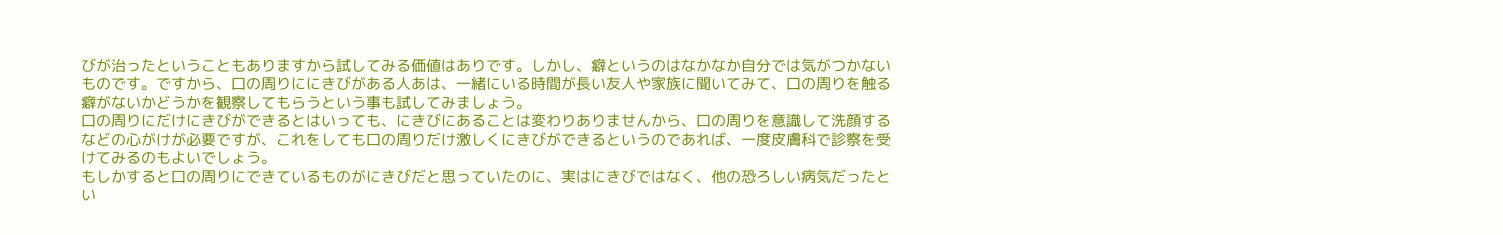びが治ったということもありますから試してみる価値はありです。しかし、癖というのはなかなか自分では気がつかないものです。ですから、口の周りににきびがある人あは、一緒にいる時間が長い友人や家族に聞いてみて、口の周りを触る癖がないかどうかを観察してもらうという事も試してみましょう。
口の周りにだけにきびができるとはいっても、にきびにあることは変わりありませんから、口の周りを意識して洗顔するなどの心がけが必要ですが、これをしても口の周りだけ激しくにきびができるというのであれば、一度皮膚科で診察を受けてみるのもよいでしょう。
もしかすると口の周りにできているものがにきびだと思っていたのに、実はにきびではなく、他の恐ろしい病気だったとい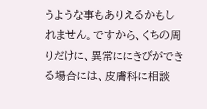うような事もありえるかもしれません。ですから、くちの周りだけに、異常ににきびができる場合には、皮膚科に相談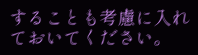することも考慮に入れておいてください。